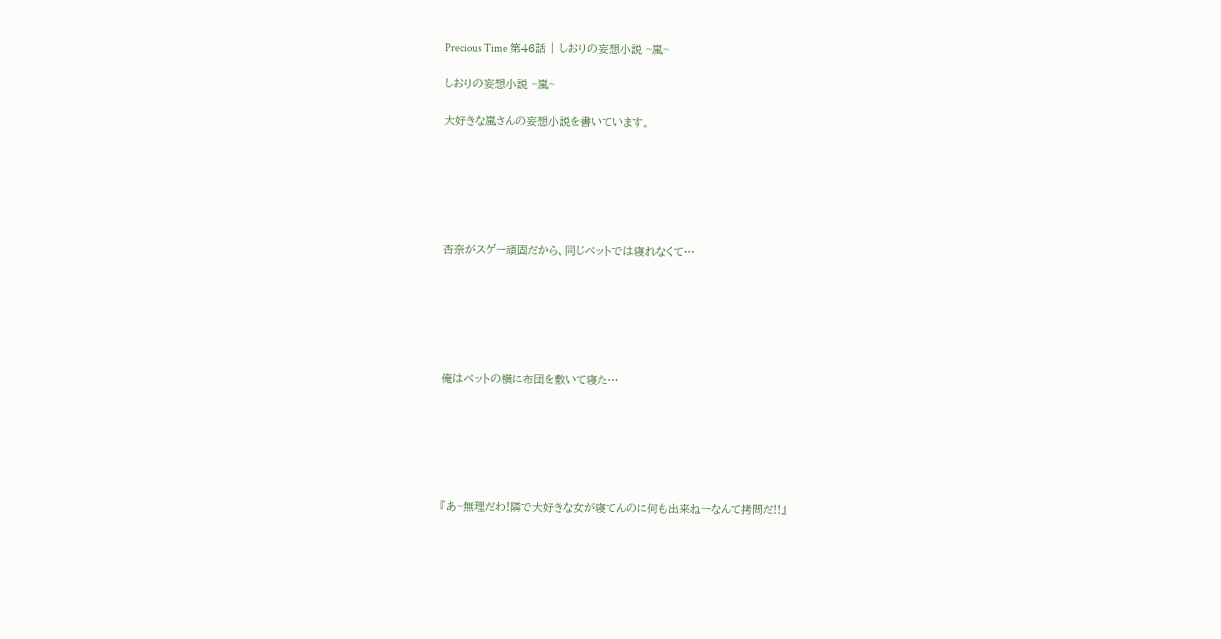Precious Time 第46話 | しおりの妄想小説 ~嵐~

しおりの妄想小説 ~嵐~

大好きな嵐さんの妄想小説を書いています。






杏奈がスゲー頑固だから、同じベットでは寝れなくて…






俺はベットの横に布団を敷いて寝た…






『あ~無理だわ!隣で大好きな女が寝てんのに何も出来ねーなんて拷問だ!!』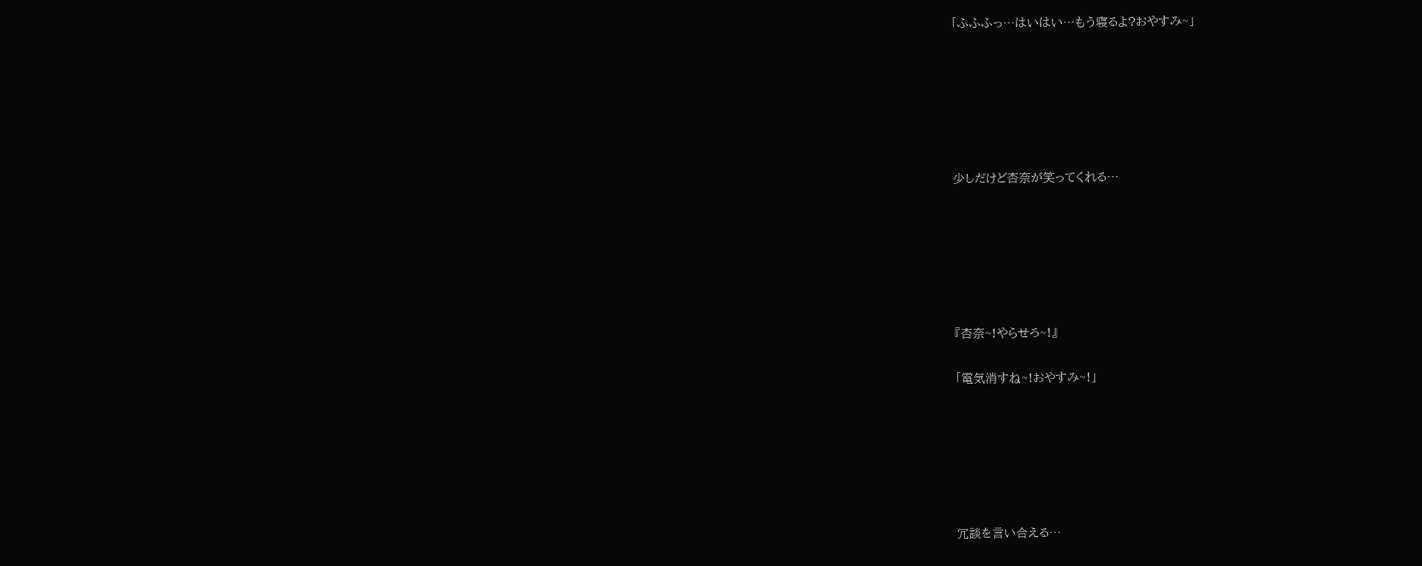「ふふふっ…はいはい…もう寝るよ?おやすみ~」






少しだけど杏奈が笑ってくれる…






『杏奈~!やらせろ~!』

「電気消すね~!おやすみ~!」






冗談を言い合える…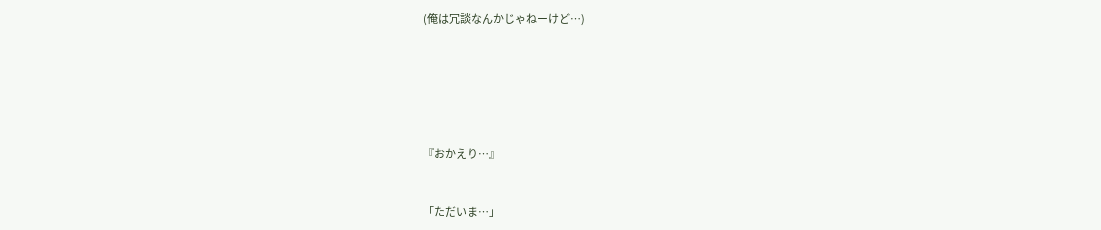(俺は冗談なんかじゃねーけど…)






『おかえり…』


「ただいま…」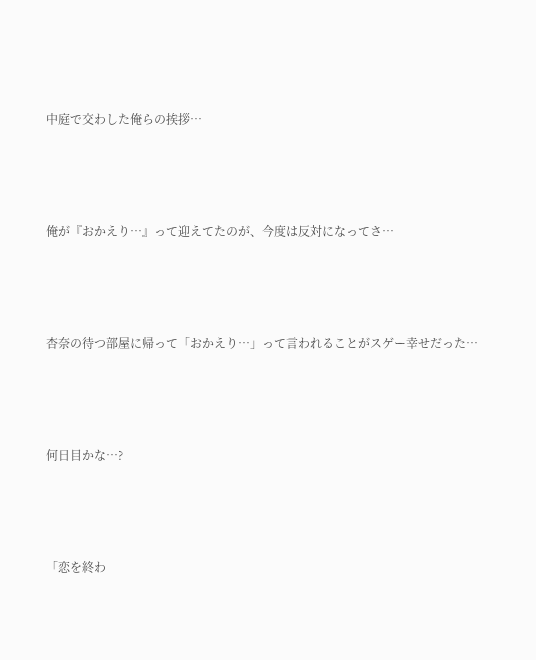中庭で交わした俺らの挨拶…






俺が『おかえり…』って迎えてたのが、今度は反対になってさ…






杏奈の待つ部屋に帰って「おかえり…」って言われることがスゲー幸せだった…






何日目かな…?






「恋を終わ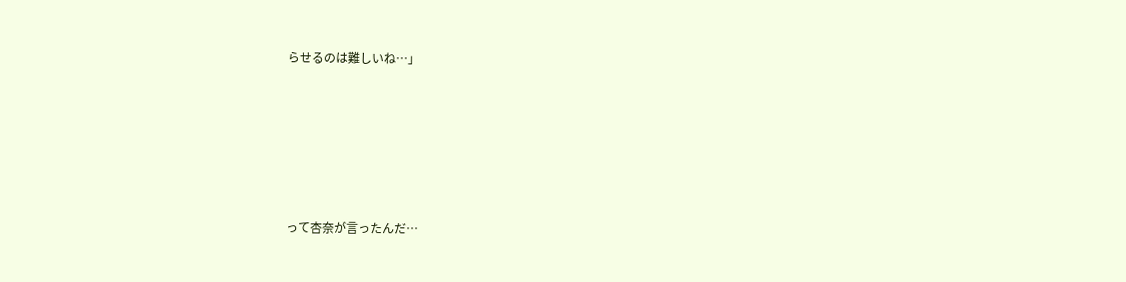らせるのは難しいね…」






って杏奈が言ったんだ…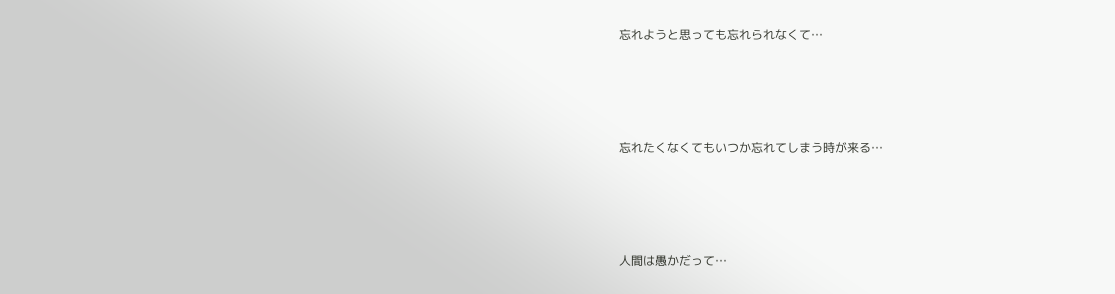忘れようと思っても忘れられなくて…






忘れたくなくてもいつか忘れてしまう時が来る…






人間は愚かだって…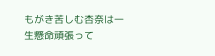もがき苦しむ杏奈は一生懸命頑張って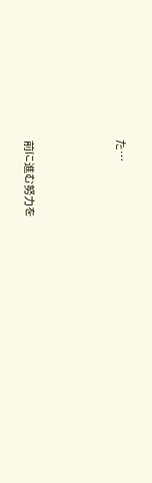た…






前に進む努力を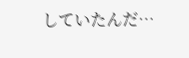していたんだ…